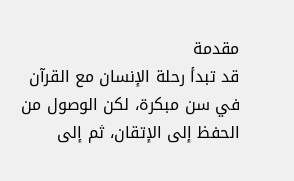مقدمة
قد تبدأ رحلة الإنسان مع القرآن في سن مبكرة، لكن الوصول من الحفظ إلى الإتقان، ثم إلى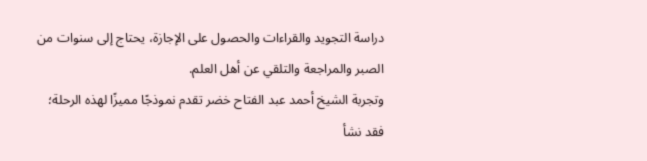دراسة التجويد والقراءات والحصول على الإجازة، يحتاج إلى سنوات من الصبر والمراجعة والتلقي عن أهل العلم.
وتجربة الشيخ أحمد عبد الفتاح خضر تقدم نموذجًا مميزًا لهذه الرحلة؛ فقد نشأ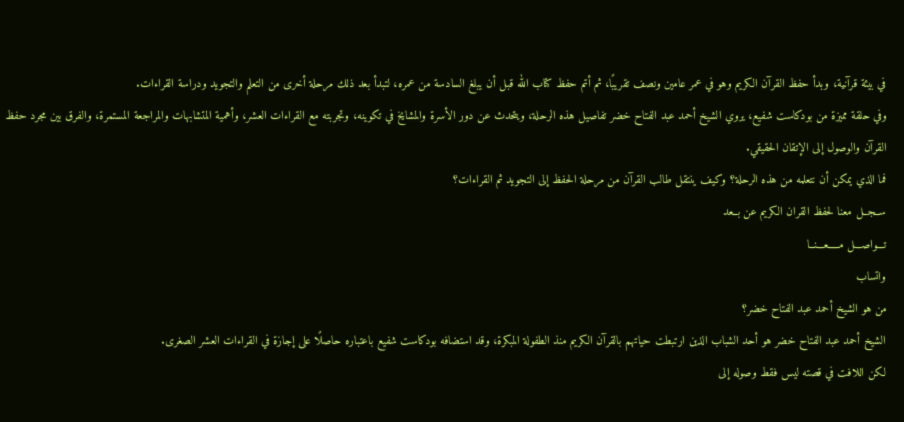في بيئة قرآنية، وبدأ حفظ القرآن الكريم وهو في عمر عامين ونصف تقريبًا، ثم أتم حفظ كتاب الله قبل أن يبلغ السادسة من عمره، لتبدأ بعد ذلك مرحلة أخرى من التعلم والتجويد ودراسة القراءات.
وفي حلقة مميزة من بودكاست شفيع، يروي الشيخ أحمد عبد الفتاح خضر تفاصيل هذه الرحلة، ويتحدث عن دور الأسرة والمشايخ في تكوينه، وتجربته مع القراءات العشر، وأهمية المتشابهات والمراجعة المستمرة، والفرق بين مجرد حفظ القرآن والوصول إلى الإتقان الحقيقي.
فما الذي يمكن أن نتعلمه من هذه الرحلة؟ وكيف ينتقل طالب القرآن من مرحلة الحفظ إلى التجويد ثم القراءات؟
ســجــل معنا لحفظ القران الكريم عن بــعد
تـــواصـــل مـــــعـــنــا
واتساب
من هو الشيخ أحمد عبد الفتاح خضر؟
الشيخ أحمد عبد الفتاح خضر هو أحد الشباب الذين ارتبطت حياتهم بالقرآن الكريم منذ الطفولة المبكرة، وقد استضافه بودكاست شفيع باعتباره حاصلًا على إجازة في القراءات العشر الصغرى.
لكن اللافت في قصته ليس فقط وصوله إلى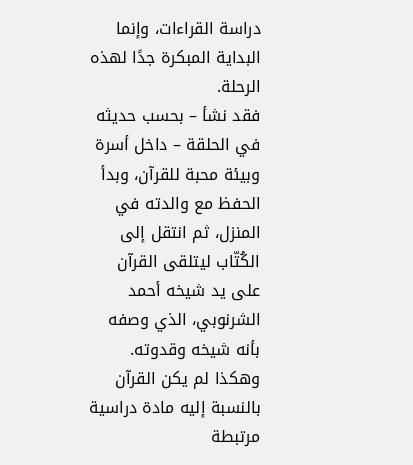دراسة القراءات، وإنما البداية المبكرة جدًا لهذه الرحلة.
فقد نشأ – بحسب حديثه في الحلقة – داخل أسرة وبيئة محبة للقرآن، وبدأ الحفظ مع والدته في المنزل، ثم انتقل إلى الكُتّاب ليتلقى القرآن على يد شيخه أحمد الشرنوبي، الذي وصفه بأنه شيخه وقدوته.
وهكذا لم يكن القرآن بالنسبة إليه مادة دراسية مرتبطة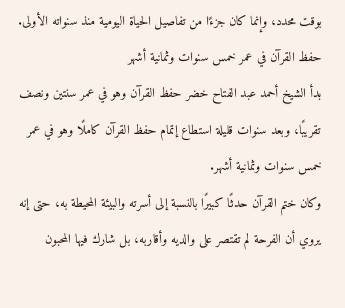بوقت محدد، وإنما كان جزءًا من تفاصيل الحياة اليومية منذ سنواته الأولى.
حفظ القرآن في عمر خمس سنوات وثمانية أشهر
بدأ الشيخ أحمد عبد الفتاح خضر حفظ القرآن وهو في عمر سنتين ونصف تقريبًا، وبعد سنوات قليلة استطاع إتمام حفظ القرآن كاملًا وهو في عمر خمس سنوات وثمانية أشهر.
وكان ختم القرآن حدثًا كبيرًا بالنسبة إلى أسرته والبيئة المحيطة به، حتى إنه يروي أن الفرحة لم تقتصر على والديه وأقاربه، بل شارك فيها المحبون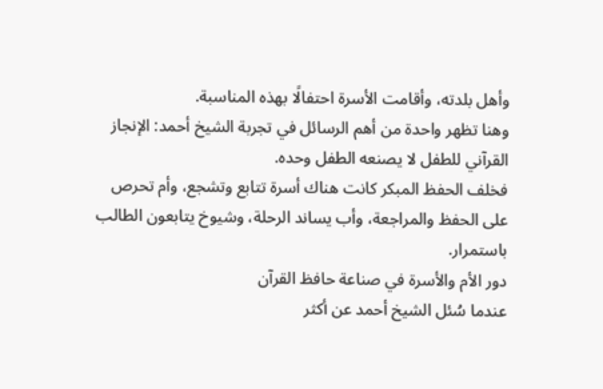وأهل بلدته، وأقامت الأسرة احتفالًا بهذه المناسبة.
وهنا تظهر واحدة من أهم الرسائل في تجربة الشيخ أحمد: الإنجاز القرآني للطفل لا يصنعه الطفل وحده.
فخلف الحفظ المبكر كانت هناك أسرة تتابع وتشجع، وأم تحرص على الحفظ والمراجعة، وأب يساند الرحلة، وشيوخ يتابعون الطالب باستمرار.
دور الأم والأسرة في صناعة حافظ القرآن
عندما سُئل الشيخ أحمد عن أكثر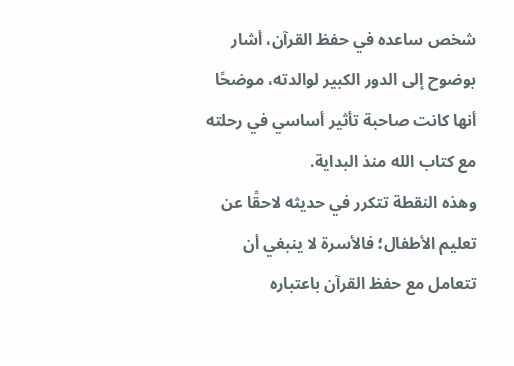شخص ساعده في حفظ القرآن، أشار بوضوح إلى الدور الكبير لوالدته، موضحًا أنها كانت صاحبة تأثير أساسي في رحلته مع كتاب الله منذ البداية.
وهذه النقطة تتكرر في حديثه لاحقًا عن تعليم الأطفال؛ فالأسرة لا ينبغي أن تتعامل مع حفظ القرآن باعتباره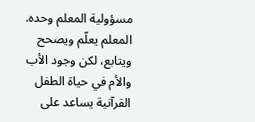مسؤولية المعلم وحده.
المعلم يعلّم ويصحح ويتابع، لكن وجود الأب والأم في حياة الطفل القرآنية يساعد على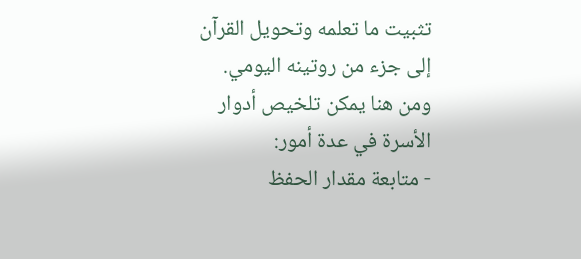تثبيت ما تعلمه وتحويل القرآن إلى جزء من روتينه اليومي.
ومن هنا يمكن تلخيص أدوار الأسرة في عدة أمور:
- متابعة مقدار الحفظ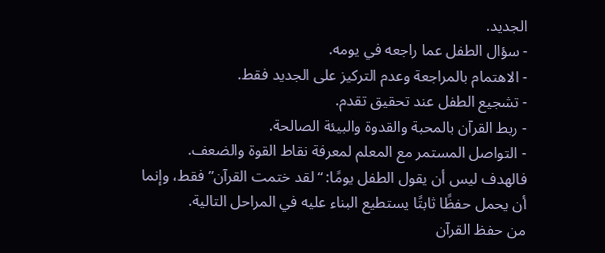الجديد.
- سؤال الطفل عما راجعه في يومه.
- الاهتمام بالمراجعة وعدم التركيز على الجديد فقط.
- تشجيع الطفل عند تحقيق تقدم.
- ربط القرآن بالمحبة والقدوة والبيئة الصالحة.
- التواصل المستمر مع المعلم لمعرفة نقاط القوة والضعف.
فالهدف ليس أن يقول الطفل يومًا: “لقد ختمت القرآن” فقط، وإنما أن يحمل حفظًا ثابتًا يستطيع البناء عليه في المراحل التالية.
من حفظ القرآن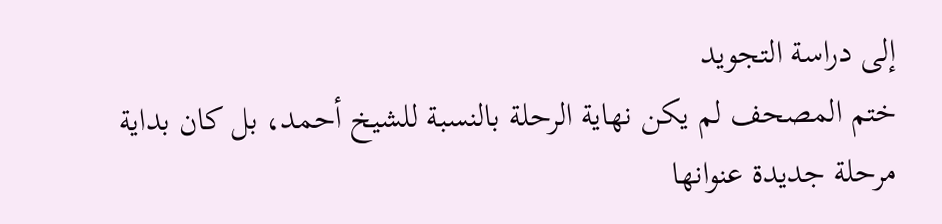إلى دراسة التجويد
ختم المصحف لم يكن نهاية الرحلة بالنسبة للشيخ أحمد، بل كان بداية مرحلة جديدة عنوانها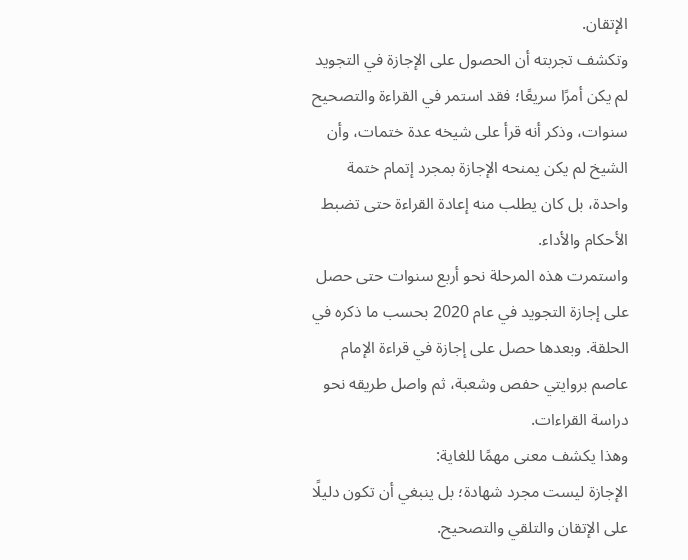الإتقان.
وتكشف تجربته أن الحصول على الإجازة في التجويد لم يكن أمرًا سريعًا؛ فقد استمر في القراءة والتصحيح سنوات، وذكر أنه قرأ على شيخه عدة ختمات، وأن الشيخ لم يكن يمنحه الإجازة بمجرد إتمام ختمة واحدة، بل كان يطلب منه إعادة القراءة حتى تضبط الأحكام والأداء.
واستمرت هذه المرحلة نحو أربع سنوات حتى حصل على إجازة التجويد في عام 2020 بحسب ما ذكره في الحلقة. وبعدها حصل على إجازة في قراءة الإمام عاصم بروايتي حفص وشعبة، ثم واصل طريقه نحو دراسة القراءات.
وهذا يكشف معنى مهمًا للغاية:
الإجازة ليست مجرد شهادة؛ بل ينبغي أن تكون دليلًا على الإتقان والتلقي والتصحيح.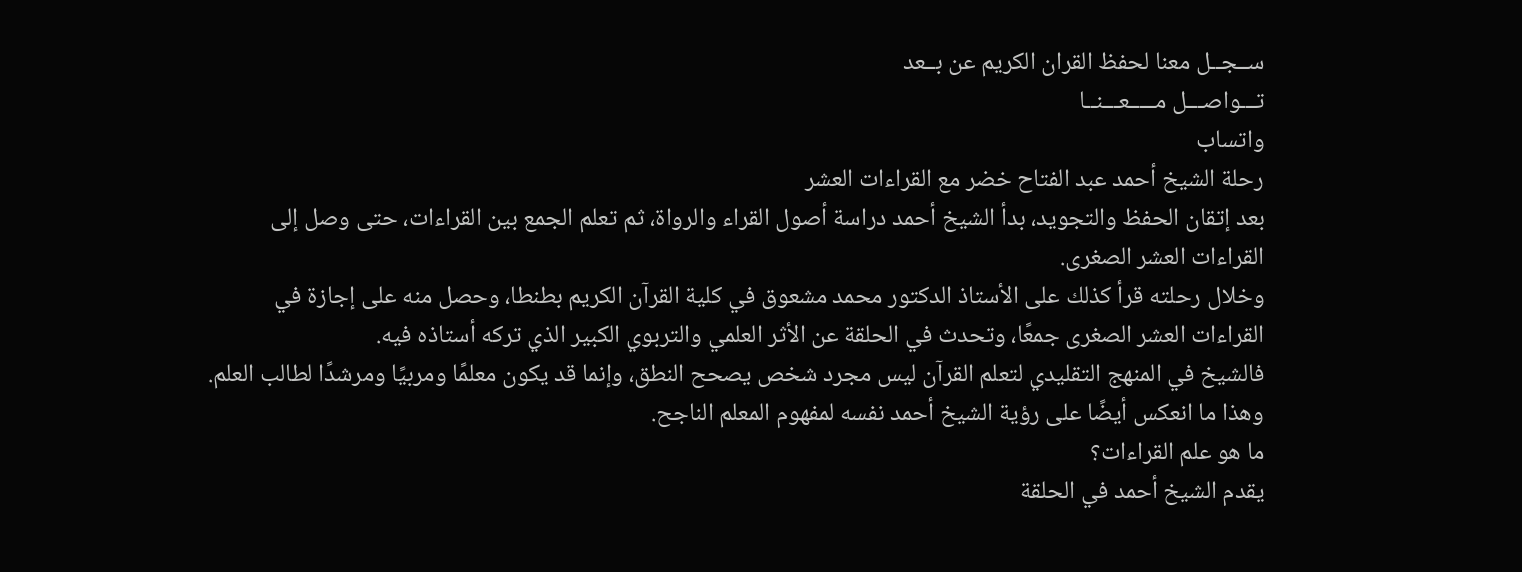ســجــل معنا لحفظ القران الكريم عن بــعد
تـــواصـــل مـــــعـــنــا
واتساب
رحلة الشيخ أحمد عبد الفتاح خضر مع القراءات العشر
بعد إتقان الحفظ والتجويد، بدأ الشيخ أحمد دراسة أصول القراء والرواة، ثم تعلم الجمع بين القراءات، حتى وصل إلى القراءات العشر الصغرى.
وخلال رحلته قرأ كذلك على الأستاذ الدكتور محمد مشعوق في كلية القرآن الكريم بطنطا، وحصل منه على إجازة في القراءات العشر الصغرى جمعًا، وتحدث في الحلقة عن الأثر العلمي والتربوي الكبير الذي تركه أستاذه فيه.
فالشيخ في المنهج التقليدي لتعلم القرآن ليس مجرد شخص يصحح النطق، وإنما قد يكون معلمًا ومربيًا ومرشدًا لطالب العلم.
وهذا ما انعكس أيضًا على رؤية الشيخ أحمد نفسه لمفهوم المعلم الناجح.
ما هو علم القراءات؟
يقدم الشيخ أحمد في الحلقة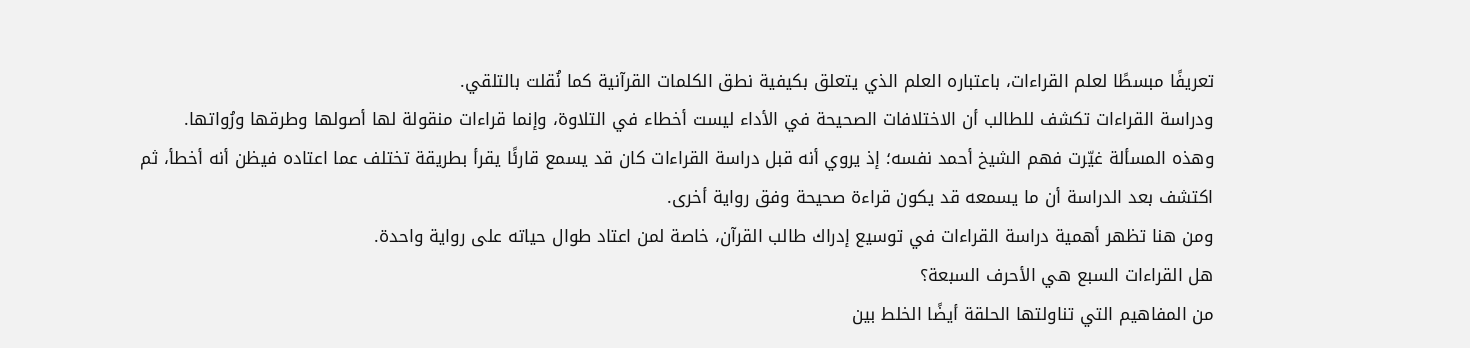تعريفًا مبسطًا لعلم القراءات، باعتباره العلم الذي يتعلق بكيفية نطق الكلمات القرآنية كما نُقلت بالتلقي.
ودراسة القراءات تكشف للطالب أن الاختلافات الصحيحة في الأداء ليست أخطاء في التلاوة، وإنما قراءات منقولة لها أصولها وطرقها ورُواتها.
وهذه المسألة غيّرت فهم الشيخ أحمد نفسه؛ إذ يروي أنه قبل دراسة القراءات كان قد يسمع قارئًا يقرأ بطريقة تختلف عما اعتاده فيظن أنه أخطأ، ثم اكتشف بعد الدراسة أن ما يسمعه قد يكون قراءة صحيحة وفق رواية أخرى.
ومن هنا تظهر أهمية دراسة القراءات في توسيع إدراك طالب القرآن، خاصة لمن اعتاد طوال حياته على رواية واحدة.
هل القراءات السبع هي الأحرف السبعة؟
من المفاهيم التي تناولتها الحلقة أيضًا الخلط بين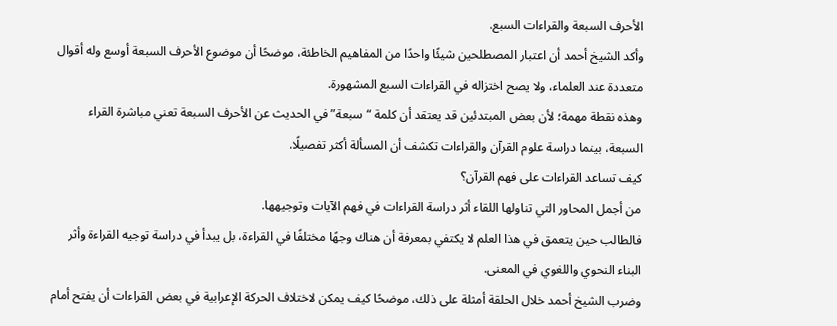الأحرف السبعة والقراءات السبع.
وأكد الشيخ أحمد أن اعتبار المصطلحين شيئًا واحدًا من المفاهيم الخاطئة، موضحًا أن موضوع الأحرف السبعة أوسع وله أقوال متعددة عند العلماء، ولا يصح اختزاله في القراءات السبع المشهورة.
وهذه نقطة مهمة؛ لأن بعض المبتدئين قد يعتقد أن كلمة “سبعة” في الحديث عن الأحرف السبعة تعني مباشرة القراء السبعة، بينما دراسة علوم القرآن والقراءات تكشف أن المسألة أكثر تفصيلًا.
كيف تساعد القراءات على فهم القرآن؟
من أجمل المحاور التي تناولها اللقاء أثر دراسة القراءات في فهم الآيات وتوجيهها.
فالطالب حين يتعمق في هذا العلم لا يكتفي بمعرفة أن هناك وجهًا مختلفًا في القراءة، بل يبدأ في دراسة توجيه القراءة وأثر البناء النحوي واللغوي في المعنى.
وضرب الشيخ أحمد خلال الحلقة أمثلة على ذلك، موضحًا كيف يمكن لاختلاف الحركة الإعرابية في بعض القراءات أن يفتح أمام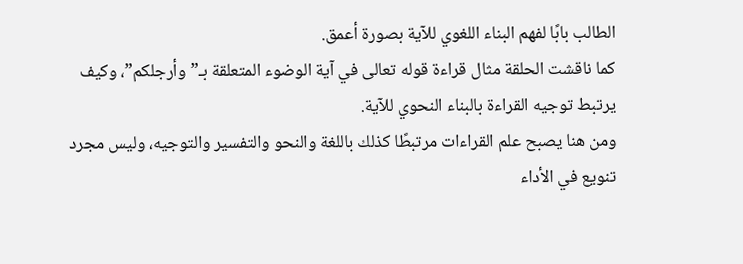الطالب بابًا لفهم البناء اللغوي للآية بصورة أعمق.
كما ناقشت الحلقة مثال قراءة قوله تعالى في آية الوضوء المتعلقة بـ”وأرجلكم”، وكيف يرتبط توجيه القراءة بالبناء النحوي للآية.
ومن هنا يصبح علم القراءات مرتبطًا كذلك باللغة والنحو والتفسير والتوجيه، وليس مجرد تنويع في الأداء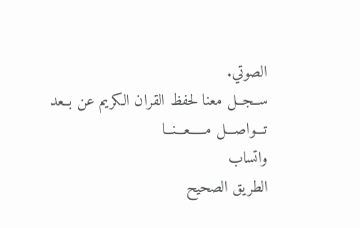الصوتي.
ســجــل معنا لحفظ القران الكريم عن بــعد
تـــواصـــل مـــــعـــنــا
واتساب
الطريق الصحيح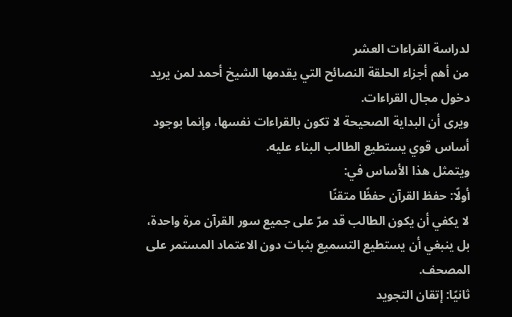لدراسة القراءات العشر
من أهم أجزاء الحلقة النصائح التي يقدمها الشيخ أحمد لمن يريد دخول مجال القراءات.
ويرى أن البداية الصحيحة لا تكون بالقراءات نفسها، وإنما بوجود أساس قوي يستطيع الطالب البناء عليه.
ويتمثل هذا الأساس في:
أولًا: حفظ القرآن حفظًا متقنًا
لا يكفي أن يكون الطالب قد مرّ على جميع سور القرآن مرة واحدة، بل ينبغي أن يستطيع التسميع بثبات دون الاعتماد المستمر على المصحف.
ثانيًا: إتقان التجويد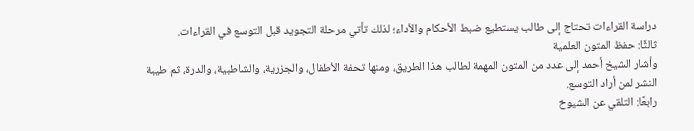دراسة القراءات تحتاج إلى طالب يستطيع ضبط الأحكام والأداء؛ لذلك تأتي مرحلة التجويد قبل التوسع في القراءات.
ثالثًا: حفظ المتون العلمية
وأشار الشيخ أحمد إلى عدد من المتون المهمة لطالب هذا الطريق، ومنها تحفة الأطفال، والجزرية، والشاطبية، والدرة، ثم طيبة النشر لمن أراد التوسع.
رابعًا: التلقي عن الشيوخ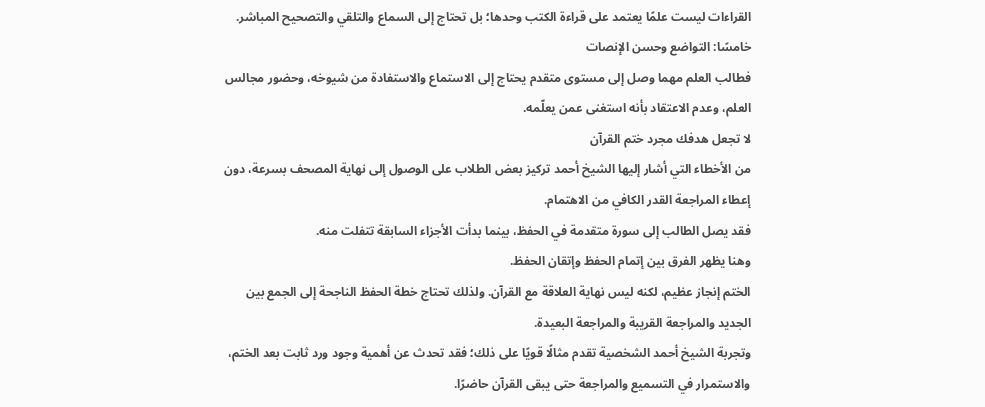القراءات ليست علمًا يعتمد على قراءة الكتب وحدها؛ بل تحتاج إلى السماع والتلقي والتصحيح المباشر.
خامسًا: التواضع وحسن الإنصات
فطالب العلم مهما وصل إلى مستوى متقدم يحتاج إلى الاستماع والاستفادة من شيوخه، وحضور مجالس العلم، وعدم الاعتقاد بأنه استغنى عمن يعلّمه.
لا تجعل هدفك مجرد ختم القرآن
من الأخطاء التي أشار إليها الشيخ أحمد تركيز بعض الطلاب على الوصول إلى نهاية المصحف بسرعة، دون إعطاء المراجعة القدر الكافي من الاهتمام.
فقد يصل الطالب إلى سورة متقدمة في الحفظ، بينما بدأت الأجزاء السابقة تتفلت منه.
وهنا يظهر الفرق بين إتمام الحفظ وإتقان الحفظ.
الختم إنجاز عظيم، لكنه ليس نهاية العلاقة مع القرآن. ولذلك تحتاج خطة الحفظ الناجحة إلى الجمع بين الجديد والمراجعة القريبة والمراجعة البعيدة.
وتجربة الشيخ أحمد الشخصية تقدم مثالًا قويًا على ذلك؛ فقد تحدث عن أهمية وجود ورد ثابت بعد الختم، والاستمرار في التسميع والمراجعة حتى يبقى القرآن حاضرًا.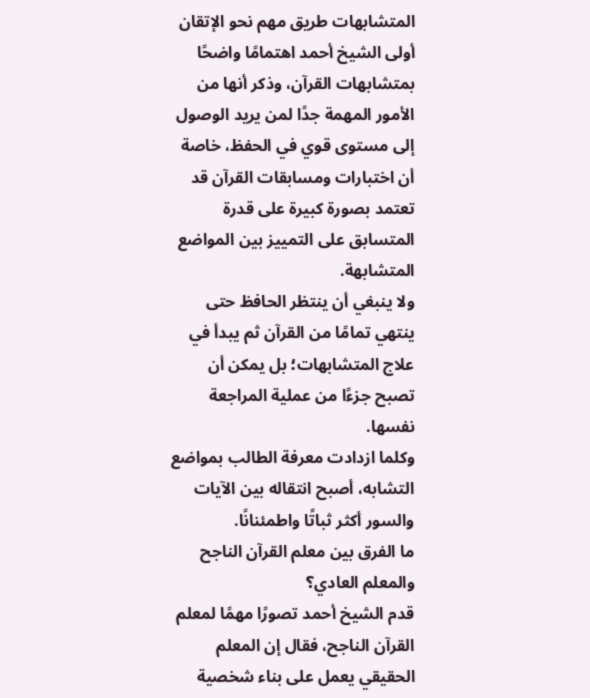المتشابهات طريق مهم نحو الإتقان
أولى الشيخ أحمد اهتمامًا واضحًا بمتشابهات القرآن، وذكر أنها من الأمور المهمة جدًا لمن يريد الوصول إلى مستوى قوي في الحفظ، خاصة أن اختبارات ومسابقات القرآن قد تعتمد بصورة كبيرة على قدرة المتسابق على التمييز بين المواضع المتشابهة.
ولا ينبغي أن ينتظر الحافظ حتى ينتهي تمامًا من القرآن ثم يبدأ في علاج المتشابهات؛ بل يمكن أن تصبح جزءًا من عملية المراجعة نفسها.
وكلما ازدادت معرفة الطالب بمواضع التشابه، أصبح انتقاله بين الآيات والسور أكثر ثباتًا واطمئنانًا.
ما الفرق بين معلم القرآن الناجح والمعلم العادي؟
قدم الشيخ أحمد تصورًا مهمًا لمعلم القرآن الناجح، فقال إن المعلم الحقيقي يعمل على بناء شخصية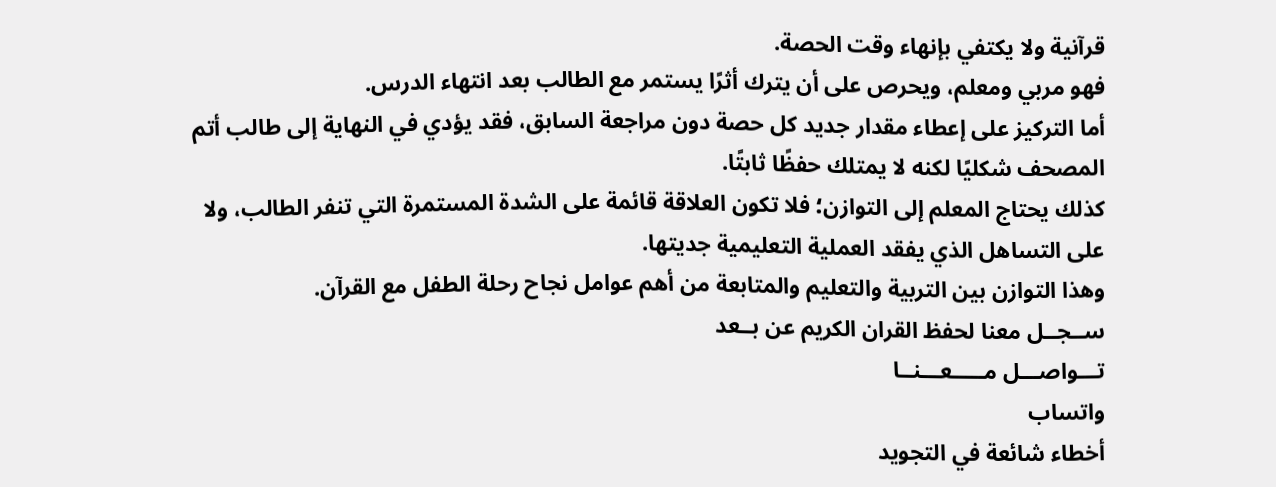قرآنية ولا يكتفي بإنهاء وقت الحصة.
فهو مربي ومعلم، ويحرص على أن يترك أثرًا يستمر مع الطالب بعد انتهاء الدرس.
أما التركيز على إعطاء مقدار جديد كل حصة دون مراجعة السابق، فقد يؤدي في النهاية إلى طالب أتم المصحف شكليًا لكنه لا يمتلك حفظًا ثابتًا.
كذلك يحتاج المعلم إلى التوازن؛ فلا تكون العلاقة قائمة على الشدة المستمرة التي تنفر الطالب، ولا على التساهل الذي يفقد العملية التعليمية جديتها.
وهذا التوازن بين التربية والتعليم والمتابعة من أهم عوامل نجاح رحلة الطفل مع القرآن.
ســجــل معنا لحفظ القران الكريم عن بــعد
تـــواصـــل مـــــعـــنــا
واتساب
أخطاء شائعة في التجويد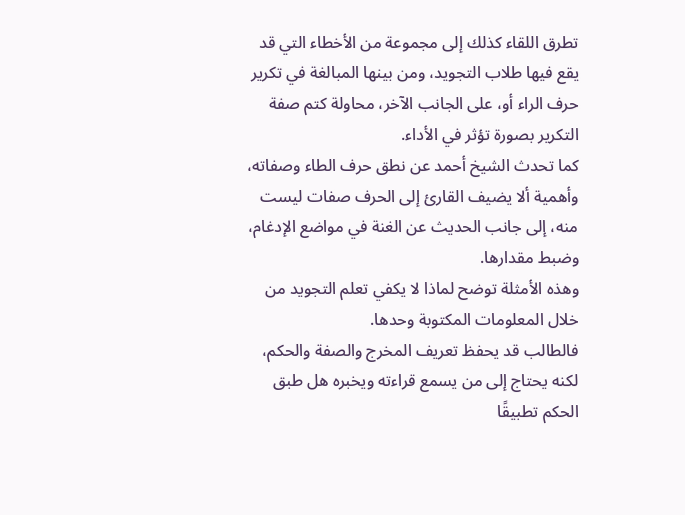تطرق اللقاء كذلك إلى مجموعة من الأخطاء التي قد يقع فيها طلاب التجويد، ومن بينها المبالغة في تكرير حرف الراء أو، على الجانب الآخر، محاولة كتم صفة التكرير بصورة تؤثر في الأداء.
كما تحدث الشيخ أحمد عن نطق حرف الطاء وصفاته، وأهمية ألا يضيف القارئ إلى الحرف صفات ليست منه، إلى جانب الحديث عن الغنة في مواضع الإدغام، وضبط مقدارها.
وهذه الأمثلة توضح لماذا لا يكفي تعلم التجويد من خلال المعلومات المكتوبة وحدها.
فالطالب قد يحفظ تعريف المخرج والصفة والحكم، لكنه يحتاج إلى من يسمع قراءته ويخبره هل طبق الحكم تطبيقًا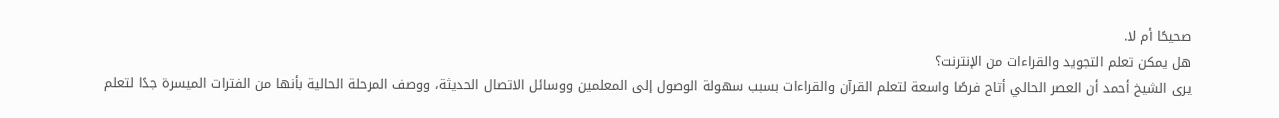صحيحًا أم لا.
هل يمكن تعلم التجويد والقراءات من الإنترنت؟
يرى الشيخ أحمد أن العصر الحالي أتاح فرصًا واسعة لتعلم القرآن والقراءات بسبب سهولة الوصول إلى المعلمين ووسائل الاتصال الحديثة، ووصف المرحلة الحالية بأنها من الفترات الميسرة جدًا لتعلم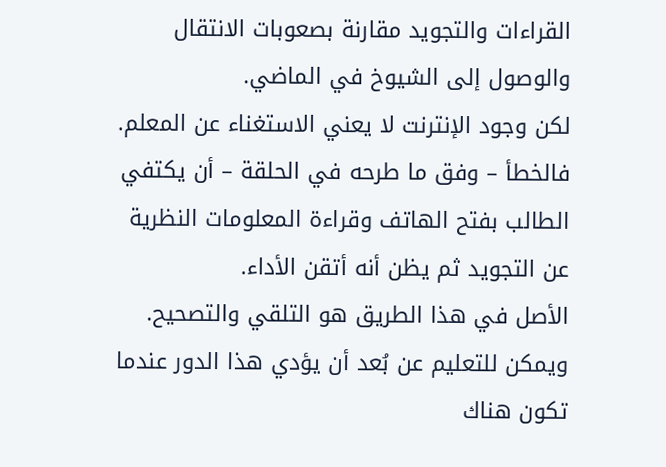القراءات والتجويد مقارنة بصعوبات الانتقال والوصول إلى الشيوخ في الماضي.
لكن وجود الإنترنت لا يعني الاستغناء عن المعلم.
فالخطأ – وفق ما طرحه في الحلقة – أن يكتفي الطالب بفتح الهاتف وقراءة المعلومات النظرية عن التجويد ثم يظن أنه أتقن الأداء.
الأصل في هذا الطريق هو التلقي والتصحيح.
ويمكن للتعليم عن بُعد أن يؤدي هذا الدور عندما تكون هناك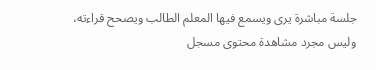جلسة مباشرة يرى ويسمع فيها المعلم الطالب ويصحح قراءته، وليس مجرد مشاهدة محتوى مسجل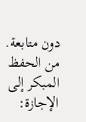دون متابعة.
من الحفظ المبكر إلى الإجازة: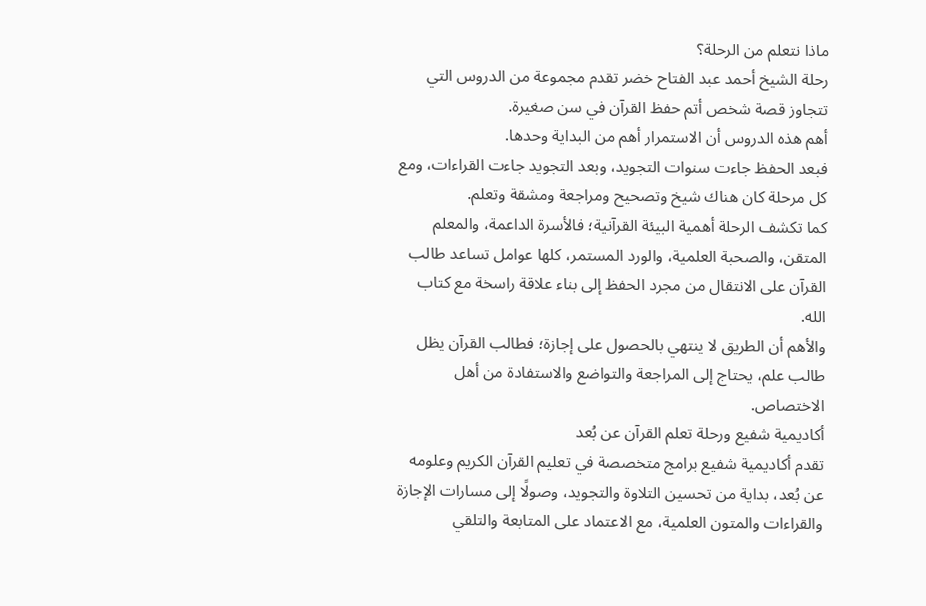ماذا نتعلم من الرحلة؟
رحلة الشيخ أحمد عبد الفتاح خضر تقدم مجموعة من الدروس التي تتجاوز قصة شخص أتم حفظ القرآن في سن صغيرة.
أهم هذه الدروس أن الاستمرار أهم من البداية وحدها.
فبعد الحفظ جاءت سنوات التجويد، وبعد التجويد جاءت القراءات، ومع كل مرحلة كان هناك شيخ وتصحيح ومراجعة ومشقة وتعلم.
كما تكشف الرحلة أهمية البيئة القرآنية؛ فالأسرة الداعمة، والمعلم المتقن، والصحبة العلمية، والورد المستمر، كلها عوامل تساعد طالب القرآن على الانتقال من مجرد الحفظ إلى بناء علاقة راسخة مع كتاب الله.
والأهم أن الطريق لا ينتهي بالحصول على إجازة؛ فطالب القرآن يظل طالب علم، يحتاج إلى المراجعة والتواضع والاستفادة من أهل الاختصاص.
أكاديمية شفيع ورحلة تعلم القرآن عن بُعد
تقدم أكاديمية شفيع برامج متخصصة في تعليم القرآن الكريم وعلومه عن بُعد، بداية من تحسين التلاوة والتجويد، وصولًا إلى مسارات الإجازة والقراءات والمتون العلمية، مع الاعتماد على المتابعة والتلقي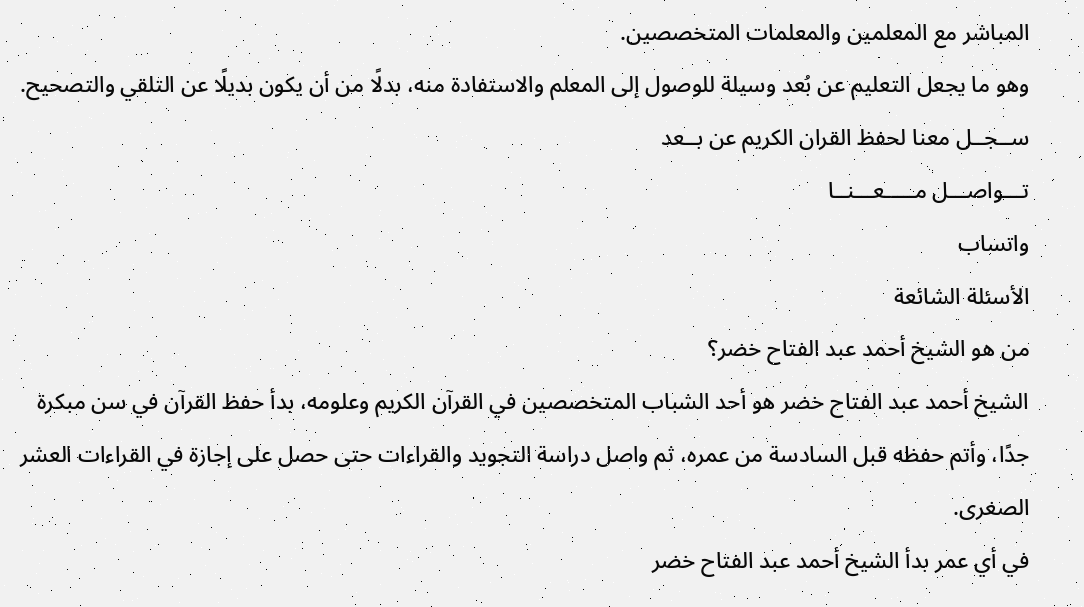المباشر مع المعلمين والمعلمات المتخصصين.
وهو ما يجعل التعليم عن بُعد وسيلة للوصول إلى المعلم والاستفادة منه، بدلًا من أن يكون بديلًا عن التلقي والتصحيح.
ســجــل معنا لحفظ القران الكريم عن بــعد
تـــواصـــل مـــــعـــنــا
واتساب
الأسئلة الشائعة
من هو الشيخ أحمد عبد الفتاح خضر؟
الشيخ أحمد عبد الفتاح خضر هو أحد الشباب المتخصصين في القرآن الكريم وعلومه، بدأ حفظ القرآن في سن مبكرة جدًا، وأتم حفظه قبل السادسة من عمره، ثم واصل دراسة التجويد والقراءات حتى حصل على إجازة في القراءات العشر الصغرى.
في أي عمر بدأ الشيخ أحمد عبد الفتاح خضر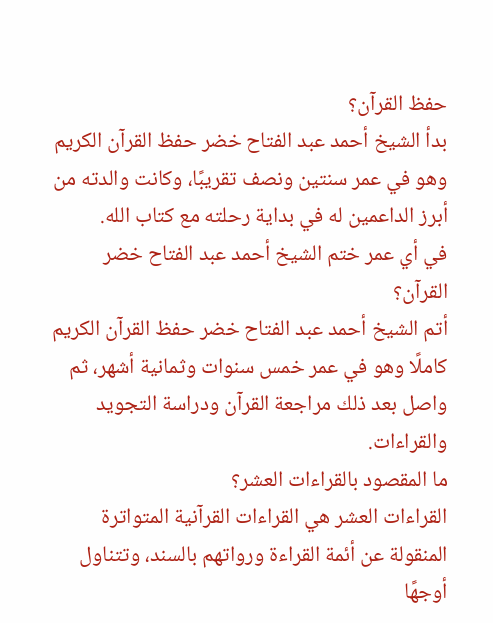حفظ القرآن؟
بدأ الشيخ أحمد عبد الفتاح خضر حفظ القرآن الكريم وهو في عمر سنتين ونصف تقريبًا، وكانت والدته من أبرز الداعمين له في بداية رحلته مع كتاب الله.
في أي عمر ختم الشيخ أحمد عبد الفتاح خضر القرآن؟
أتم الشيخ أحمد عبد الفتاح خضر حفظ القرآن الكريم كاملًا وهو في عمر خمس سنوات وثمانية أشهر، ثم واصل بعد ذلك مراجعة القرآن ودراسة التجويد والقراءات.
ما المقصود بالقراءات العشر؟
القراءات العشر هي القراءات القرآنية المتواترة المنقولة عن أئمة القراءة ورواتهم بالسند، وتتناول أوجهًا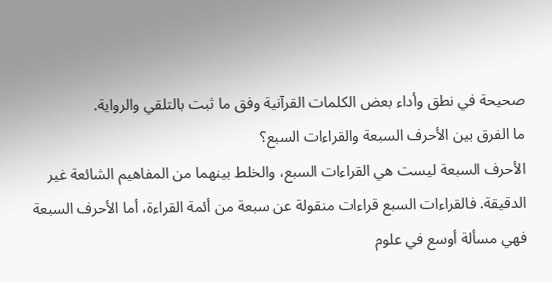صحيحة في نطق وأداء بعض الكلمات القرآنية وفق ما ثبت بالتلقي والرواية.
ما الفرق بين الأحرف السبعة والقراءات السبع؟
الأحرف السبعة ليست هي القراءات السبع، والخلط بينهما من المفاهيم الشائعة غير الدقيقة. فالقراءات السبع قراءات منقولة عن سبعة من أئمة القراءة، أما الأحرف السبعة فهي مسألة أوسع في علوم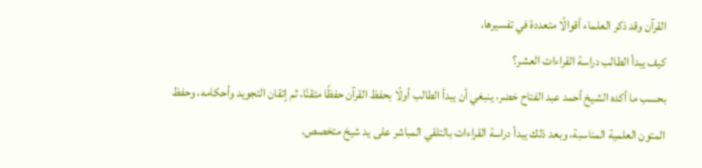القرآن وقد ذكر العلماء أقوالًا متعددة في تفسيرها.
كيف يبدأ الطالب دراسة القراءات العشر؟
بحسب ما أكده الشيخ أحمد عبد الفتاح خضر، ينبغي أن يبدأ الطالب أولًا بحفظ القرآن حفظًا متقنًا، ثم إتقان التجويد وأحكامه، وحفظ المتون العلمية المناسبة، وبعد ذلك يبدأ دراسة القراءات بالتلقي المباشر على يد شيخ متخصص.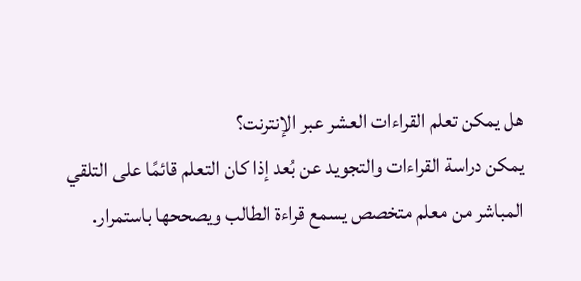هل يمكن تعلم القراءات العشر عبر الإنترنت؟
يمكن دراسة القراءات والتجويد عن بُعد إذا كان التعلم قائمًا على التلقي المباشر من معلم متخصص يسمع قراءة الطالب ويصححها باستمرار.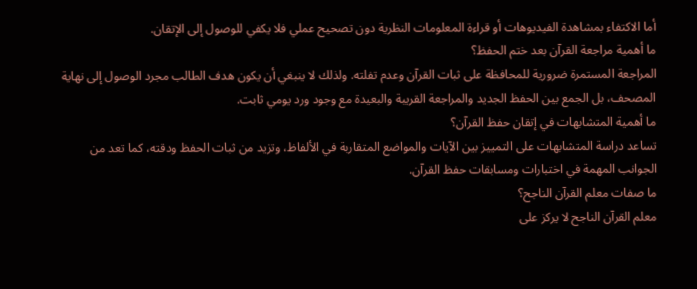أما الاكتفاء بمشاهدة الفيديوهات أو قراءة المعلومات النظرية دون تصحيح عملي فلا يكفي للوصول إلى الإتقان.
ما أهمية مراجعة القرآن بعد ختم الحفظ؟
المراجعة المستمرة ضرورية للمحافظة على ثبات القرآن وعدم تفلته. ولذلك لا ينبغي أن يكون هدف الطالب مجرد الوصول إلى نهاية المصحف، بل الجمع بين الحفظ الجديد والمراجعة القريبة والبعيدة مع وجود ورد يومي ثابت.
ما أهمية المتشابهات في إتقان حفظ القرآن؟
تساعد دراسة المتشابهات على التمييز بين الآيات والمواضع المتقاربة في الألفاظ، وتزيد من ثبات الحفظ ودقته، كما تعد من الجوانب المهمة في اختبارات ومسابقات حفظ القرآن.
ما صفات معلم القرآن الناجح؟
معلم القرآن الناجح لا يركز على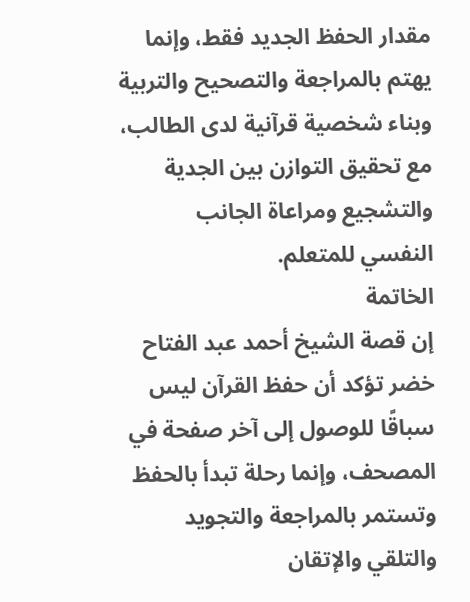مقدار الحفظ الجديد فقط، وإنما يهتم بالمراجعة والتصحيح والتربية وبناء شخصية قرآنية لدى الطالب، مع تحقيق التوازن بين الجدية والتشجيع ومراعاة الجانب النفسي للمتعلم.
الخاتمة
إن قصة الشيخ أحمد عبد الفتاح خضر تؤكد أن حفظ القرآن ليس سباقًا للوصول إلى آخر صفحة في المصحف، وإنما رحلة تبدأ بالحفظ وتستمر بالمراجعة والتجويد والتلقي والإتقان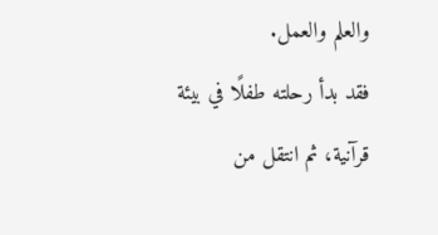والعلم والعمل.
فقد بدأ رحلته طفلًا في بيئة قرآنية، ثم انتقل من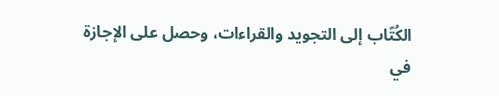الكُتّاب إلى التجويد والقراءات، وحصل على الإجازة في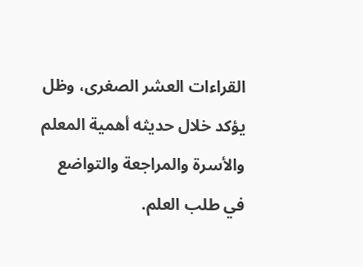القراءات العشر الصغرى، وظل يؤكد خلال حديثه أهمية المعلم والأسرة والمراجعة والتواضع في طلب العلم.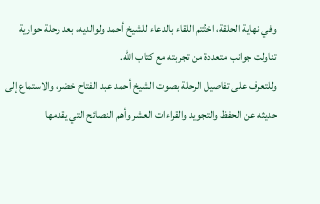وفي نهاية الحلقة، اختُتم اللقاء بالدعاء للشيخ أحمد ولوالديه، بعد رحلة حوارية تناولت جوانب متعددة من تجربته مع كتاب الله.
وللتعرف على تفاصيل الرحلة بصوت الشيخ أحمد عبد الفتاح خضر، والاستماع إلى حديثه عن الحفظ والتجويد والقراءات العشر وأهم النصائح التي يقدمها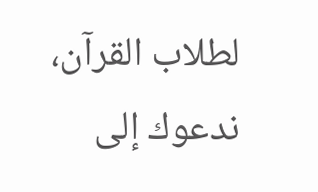لطلاب القرآن، ندعوك إلى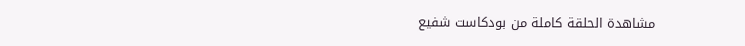مشاهدة الحلقة كاملة من بودكاست شفيع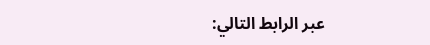عبر الرابط التالي: